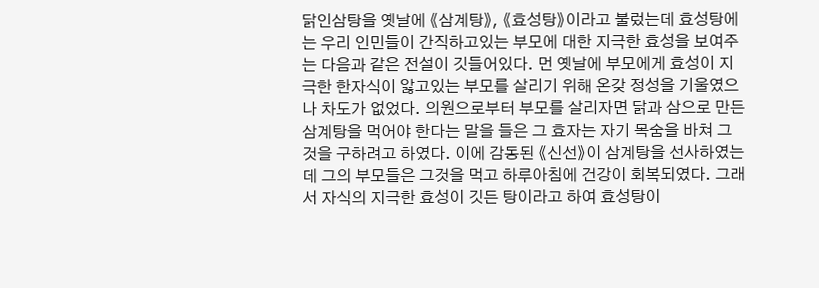닭인삼탕을 옛날에 《삼계탕》, 《효성탕》이라고 불렀는데 효성탕에는 우리 인민들이 간직하고있는 부모에 대한 지극한 효성을 보여주는 다음과 같은 전설이 깃들어있다. 먼 옛날에 부모에게 효성이 지극한 한자식이 앓고있는 부모를 살리기 위해 온갖 정성을 기울였으나 차도가 없었다. 의원으로부터 부모를 살리자면 닭과 삼으로 만든 삼계탕을 먹어야 한다는 말을 들은 그 효자는 자기 목숨을 바쳐 그것을 구하려고 하였다. 이에 감동된 《신선》이 삼계탕을 선사하였는데 그의 부모들은 그것을 먹고 하루아침에 건강이 회복되였다. 그래서 자식의 지극한 효성이 깃든 탕이라고 하여 효성탕이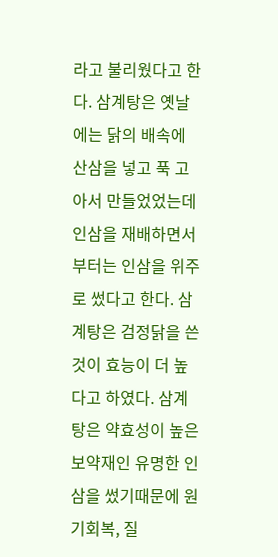라고 불리웠다고 한다. 삼계탕은 옛날에는 닭의 배속에 산삼을 넣고 푹 고아서 만들었었는데 인삼을 재배하면서부터는 인삼을 위주로 썼다고 한다. 삼계탕은 검정닭을 쓴것이 효능이 더 높다고 하였다. 삼계탕은 약효성이 높은 보약재인 유명한 인삼을 썼기때문에 원기회복, 질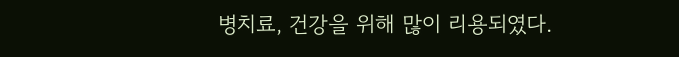병치료, 건강을 위해 많이 리용되였다.